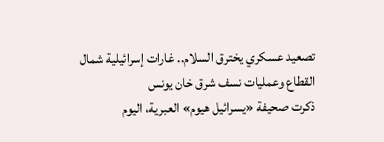تصعيد عسكري يخترق السلام.. غارات إسرائيلية شمال القطاع وعمليات نسف شرق خان يونس
ذكرت صحيفة «يسرائيل هيوم» العبرية، اليوم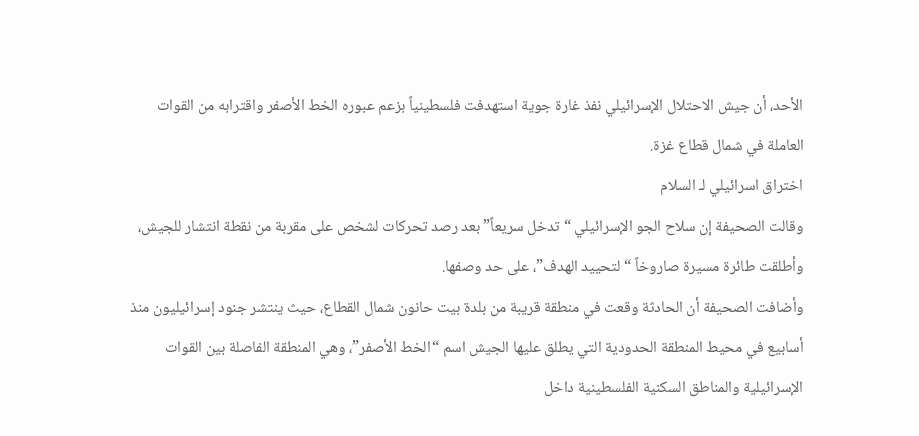الأحد، أن جيش الاحتلال الإسرائيلي نفذ غارة جوية استهدفت فلسطينياً بزعم عبوره الخط الأصفر واقترابه من القوات العاملة في شمال قطاع غزة.
اختراق اسرائيلي لـ السلام
وقالت الصحيفة إن سلاح الجو الإسرائيلي “تدخل سريعاً” بعد رصد تحركات لشخص على مقربة من نقطة انتشار للجيش، وأطلقت طائرة مسيرة صاروخاً “لتحييد الهدف”، على حد وصفها.
وأضافت الصحيفة أن الحادثة وقعت في منطقة قريبة من بلدة بيت حانون شمال القطاع، حيث ينتشر جنود إسرائيليون منذ أسابيع في محيط المنطقة الحدودية التي يطلق عليها الجيش اسم “الخط الأصفر”، وهي المنطقة الفاصلة بين القوات الإسرائيلية والمناطق السكنية الفلسطينية داخل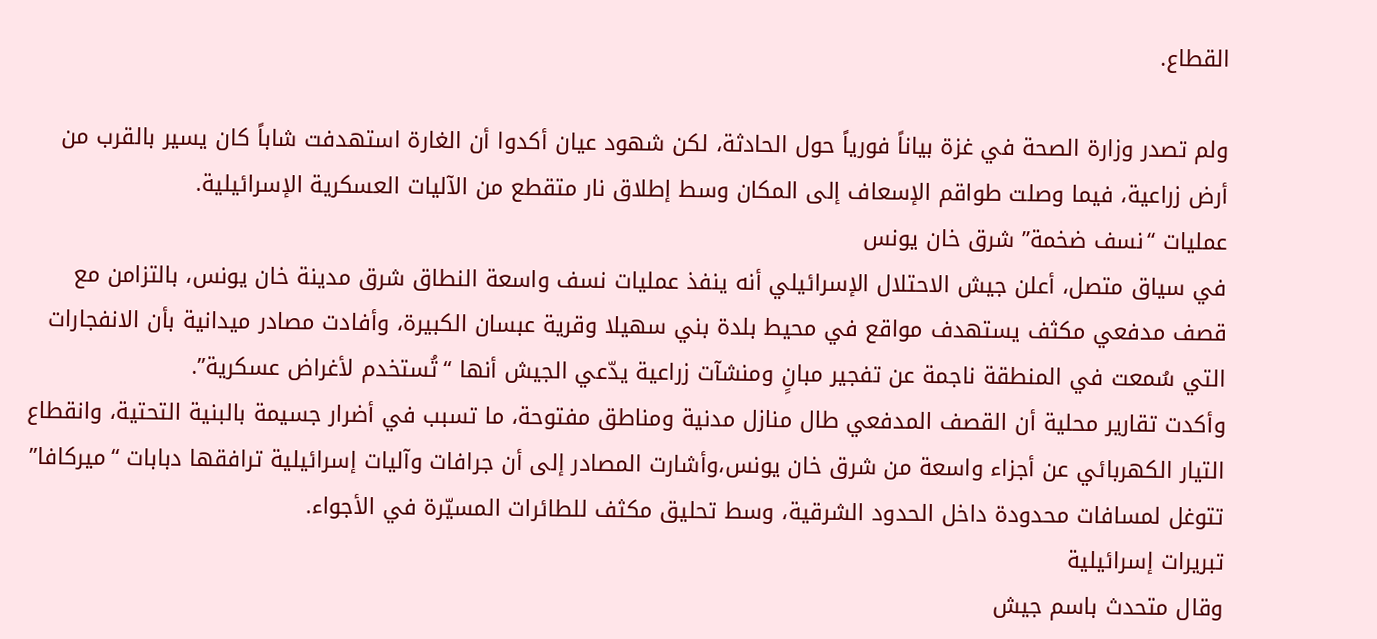القطاع.

ولم تصدر وزارة الصحة في غزة بياناً فورياً حول الحادثة، لكن شهود عيان أكدوا أن الغارة استهدفت شاباً كان يسير بالقرب من أرض زراعية، فيما وصلت طواقم الإسعاف إلى المكان وسط إطلاق نار متقطع من الآليات العسكرية الإسرائيلية.
عمليات “نسف ضخمة” شرق خان يونس
في سياق متصل، أعلن جيش الاحتلال الإسرائيلي أنه ينفذ عمليات نسف واسعة النطاق شرق مدينة خان يونس، بالتزامن مع قصف مدفعي مكثف يستهدف مواقع في محيط بلدة بني سهيلا وقرية عبسان الكبيرة، وأفادت مصادر ميدانية بأن الانفجارات التي سُمعت في المنطقة ناجمة عن تفجير مبانٍ ومنشآت زراعية يدّعي الجيش أنها “تُستخدم لأغراض عسكرية”.
وأكدت تقارير محلية أن القصف المدفعي طال منازل مدنية ومناطق مفتوحة، ما تسبب في أضرار جسيمة بالبنية التحتية، وانقطاع التيار الكهربائي عن أجزاء واسعة من شرق خان يونس،وأشارت المصادر إلى أن جرافات وآليات إسرائيلية ترافقها دبابات “ميركافا” تتوغل لمسافات محدودة داخل الحدود الشرقية، وسط تحليق مكثف للطائرات المسيّرة في الأجواء.
تبريرات إسرائيلية
وقال متحدث باسم جيش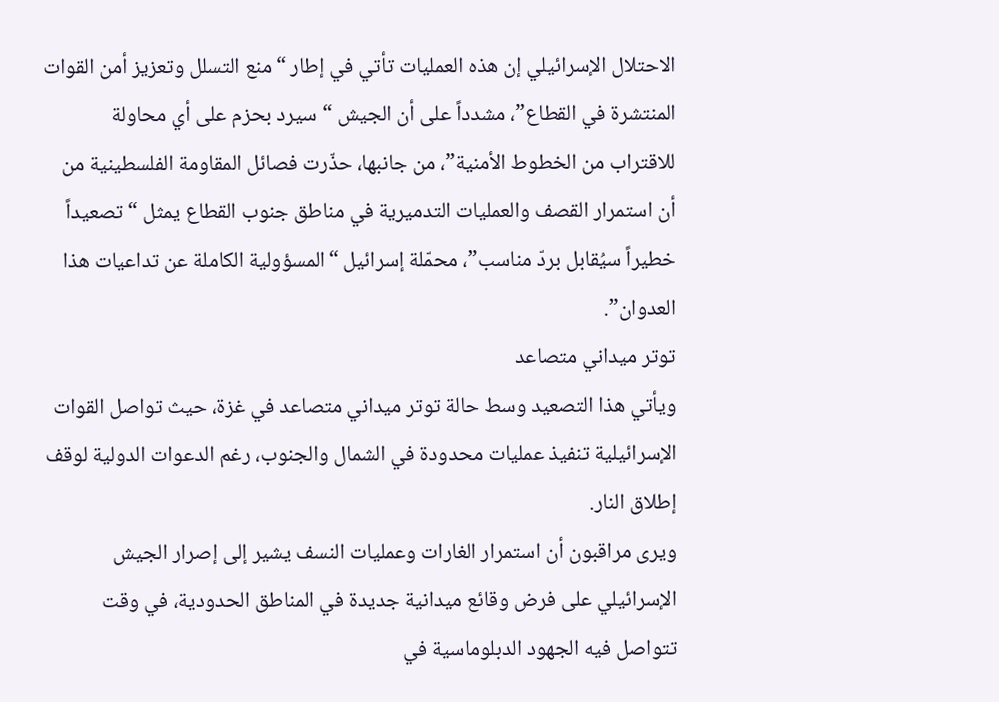الاحتلال الإسرائيلي إن هذه العمليات تأتي في إطار “منع التسلل وتعزيز أمن القوات المنتشرة في القطاع”، مشدداً على أن الجيش “سيرد بحزم على أي محاولة للاقتراب من الخطوط الأمنية”، من جانبها، حذّرت فصائل المقاومة الفلسطينية من أن استمرار القصف والعمليات التدميرية في مناطق جنوب القطاع يمثل “تصعيداً خطيراً سيُقابل بردّ مناسب”، محمّلة إسرائيل “المسؤولية الكاملة عن تداعيات هذا العدوان”.
توتر ميداني متصاعد
ويأتي هذا التصعيد وسط حالة توتر ميداني متصاعد في غزة، حيث تواصل القوات الإسرائيلية تنفيذ عمليات محدودة في الشمال والجنوب، رغم الدعوات الدولية لوقف إطلاق النار.
ويرى مراقبون أن استمرار الغارات وعمليات النسف يشير إلى إصرار الجيش الإسرائيلي على فرض وقائع ميدانية جديدة في المناطق الحدودية، في وقت تتواصل فيه الجهود الدبلوماسية في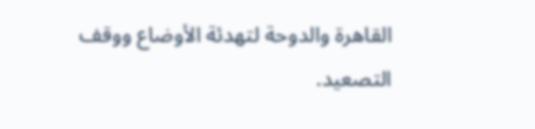القاهرة والدوحة لتهدئة الأوضاع ووقف التصعيد.